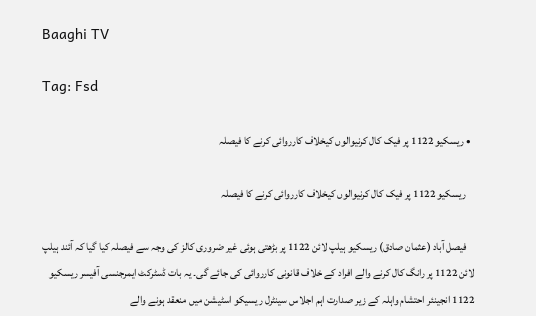Baaghi TV

Tag: Fsd

  • ریسکیو 1122 پر فیک کال کرنیوالوں کیخلاف کارروائی کرنے کا فیصلہ

    ریسکیو 1122 پر فیک کال کرنیوالوں کیخلاف کارروائی کرنے کا فیصلہ

    فیصل آباد (عثمان صادق) ریسکیو ہیلپ لائن 1122 پر بڑھتی ہوئی غیر ضروری کالز کی وجہ سے فیصلہ کیا گیا کہ آئند ہیلپ لائن 1122 پر رانگ کال کرنے والے افراد کے خلاف قانونی کارروائی کی جائے گی۔ یہ بات ڈسٹرکٹ ایمرجنسی آفیسر ریسکیو 1122 انجینئر احتشام واہلہ کے زیر صدارت اہم اجلاس سینٹرل ریسیکو اسٹیشن میں منعقد ہونے والے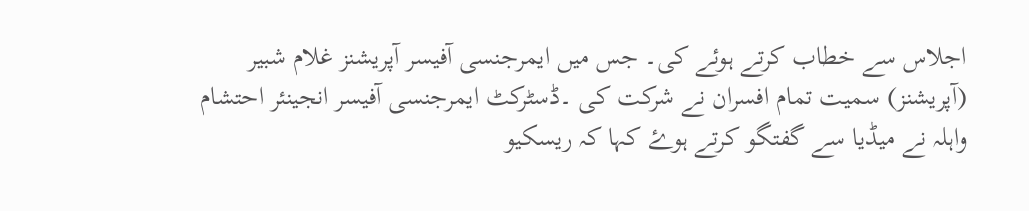اجلاس سے خطاب کرتے ہوئے کی۔ جس میں ایمرجنسی آفیسر آپریشنز غلام شبیر (آپریشنز) سمیت تمام افسران نے شرکت کی ۔ڈسٹرکٹ ایمرجنسی آفیسر انجینئر احتشام واہلہ نے میڈیا سے گفتگو کرتے ہوۓ کہا کہ ریسکیو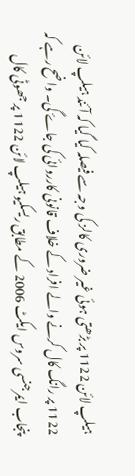ہیلپ لائن 1122 پر بڑھتی ہوئی غیر ضروری کالز کی وجہ سے فیصلہ کیا گیا کہ آئند ہیلپ لائن 1122 پر رانگ کال کرنے والے افراد کے خلاف قانونی کارروائی کی جاۓ گی۔ واضح رہے کہ پنجاب ایمرجنسی سروس ایکٹ 2006 کے مطابق ریسکیو ہیلپ لائن 1122 پر جھوٹی کال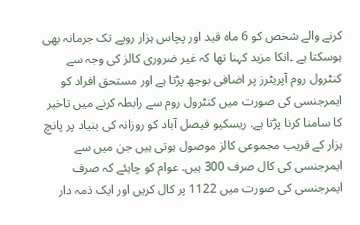کرنے والے شخص کو 6 ماہ قید اور پچاس ہزار روپے تک جرمانہ بھی ہوسکتا ہے ۔انکا مزید کہنا تھا کہ غیر ضروری کالز کی وجہ سے کنٹرول روم آپریٹرز پر اضافی بوجھ پڑتا ہے اور مستحق افراد کو ایمرجنسی کی صورت میں کنٹرول روم سے رابطہ کرنے میں تاخیر کا سامنا کرنا پڑتا ہے. ریسکیو فیصل آباد کو روزانہ کی بنیاد پر پانچ ہزار کے قریب مجموعی کالز موصول ہوتی ہیں جن میں سے ایمرجنسی کی کال صرف 300 ہیں. عوام کو چاہئے کہ صرف ایمرجنسی کی صورت میں 1122 پر کال کریں اور ایک ذمہ دار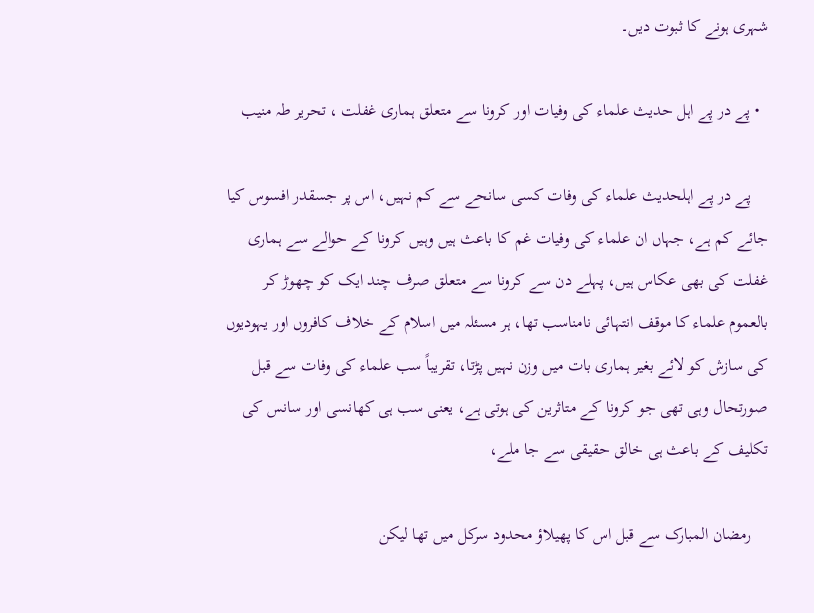شہری ہونے کا ثبوت دیں۔

  • پے در پے اہل حدیث علماء کی وفیات اور کرونا سے متعلق ہماری غفلت ، تحریر طہ منیب

    پے در پے اہلحدیث علماء کی وفات کسی سانحے سے کم نہیں، اس پر جسقدر افسوس کیا جائے کم ہے، جہاں ان علماء کی وفیات غم کا باعث ہیں وہیں کرونا کے حوالے سے ہماری غفلت کی بھی عکاس ہیں، پہلے دن سے کرونا سے متعلق صرف چند ایک کو چھوڑ کر بالعموم علماء کا موقف انتہائی نامناسب تھا، ہر مسئلہ میں اسلام کے خلاف کافروں اور یہودیوں کی سازش کو لائے بغیر ہماری بات میں وزن نہیں پڑتا، تقریباً سب علماء کی وفات سے قبل صورتحال وہی تھی جو کرونا کے متاثرین کی ہوتی ہے، یعنی سب ہی کھانسی اور سانس کی تکلیف کے باعث ہی خالق حقیقی سے جا ملے،

    رمضان المبارک سے قبل اس کا پھیلاؤ محدود سرکل میں تھا لیکن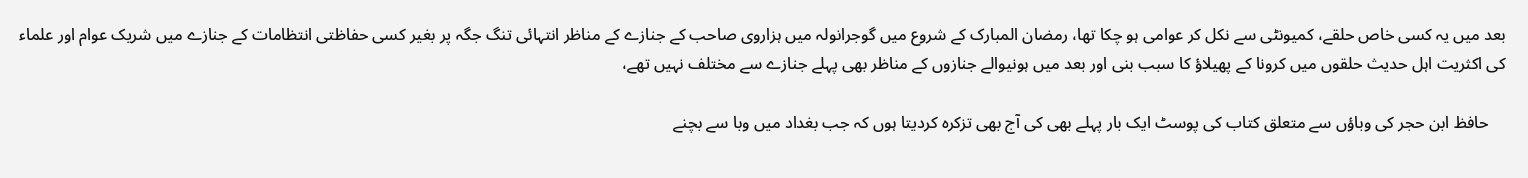بعد میں یہ کسی خاص حلقے، کمیونٹی سے نکل کر عوامی ہو چکا تھا، رمضان المبارک کے شروع میں گوجرانولہ میں ہزاروی صاحب کے جنازے کے مناظر انتہائی تنگ جگہ پر بغیر کسی حفاظتی انتظامات کے جنازے میں شریک عوام اور علماء کی اکثریت اہل حدیث حلقوں میں کرونا کے پھیلاؤ کا سبب بنی اور بعد میں ہونیوالے جنازوں کے مناظر بھی پہلے جنازے سے مختلف نہیں تھے،

    حافظ ابن حجر کی وباؤں سے متعلق کتاب کی پوسٹ ایک بار پہلے بھی کی آج بھی تزکرہ کردیتا ہوں کہ جب بغداد میں وبا سے بچنے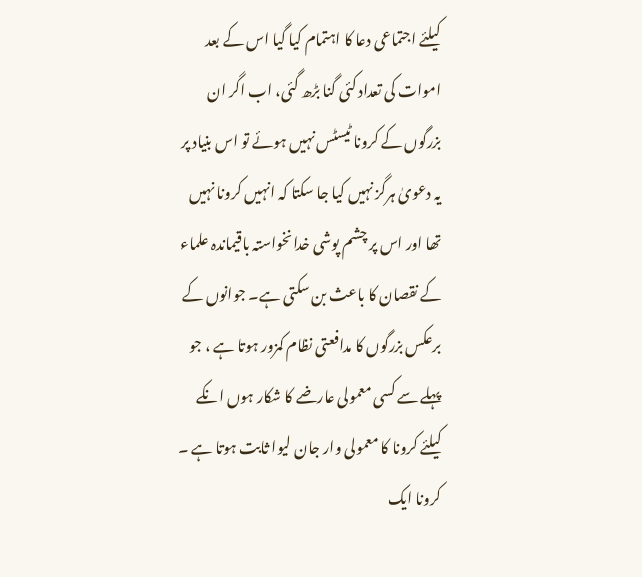کیلئے اجتماعی دعا کا اہتمام کیا گیا اس کے بعد اموات کی تعداد کئی گنا بڑھ گئی، اب اگر ان بزرگوں کے کرونا ٹیسٹس نہیں ہوئے تو اس بنیاد پر یہ دعویٰ ہرگز نہیں کیا جا سکتا کہ انہیں کرونا نہیں تھا اور اس پر چشم پوشی خدانخواستہ باقیماندہ علماء کے نقصان کا باعث بن سکتی ہے۔ جوانوں کے برعکس بزرگوں کا مدافعتی نظام کمزور ہوتا ہے ، جو پہلے سے کسی معمولی عارضے کا شکار ہوں انکے کیلئے کرونا کا معمولی وار جان لیوا ثابت ہوتا ہے ۔ کرونا ایک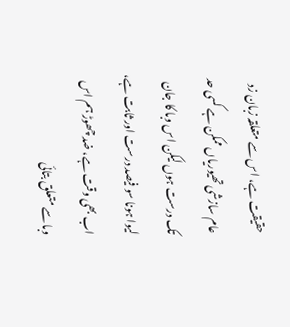حقیقت ہے، اس سے متعلقہ زبان زد عام سازشی تھیوریاں ممکن ہے کسی حد تک درست ہوں لیکن اس وبا کا جان لیوا ہونا سو فیصد درست اور ثابت ہے، اب بھی وقت ہے، ضد چھوڑ ہم اس وبا سے متعلق بتائی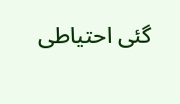گئی احتیاطی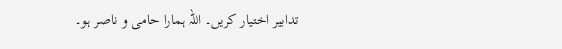تدابیر اختیار کریں۔ اللہ ہمارا حامی و ناصر ہو۔